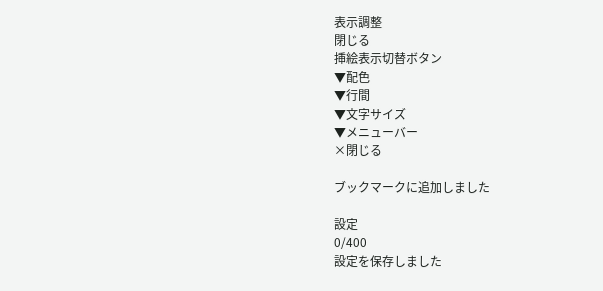表示調整
閉じる
挿絵表示切替ボタン
▼配色
▼行間
▼文字サイズ
▼メニューバー
×閉じる

ブックマークに追加しました

設定
0/400
設定を保存しました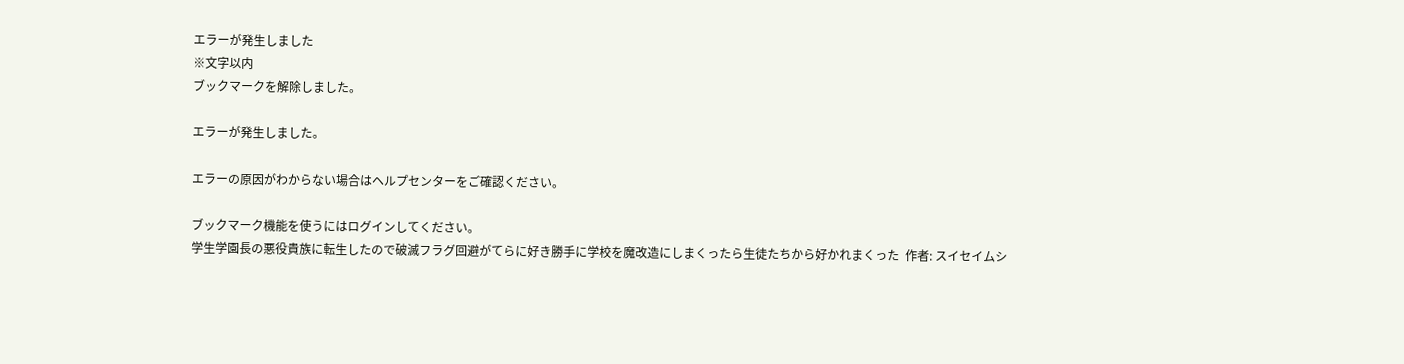エラーが発生しました
※文字以内
ブックマークを解除しました。

エラーが発生しました。

エラーの原因がわからない場合はヘルプセンターをご確認ください。

ブックマーク機能を使うにはログインしてください。
学生学園長の悪役貴族に転生したので破滅フラグ回避がてらに好き勝手に学校を魔改造にしまくったら生徒たちから好かれまくった  作者: スイセイムシ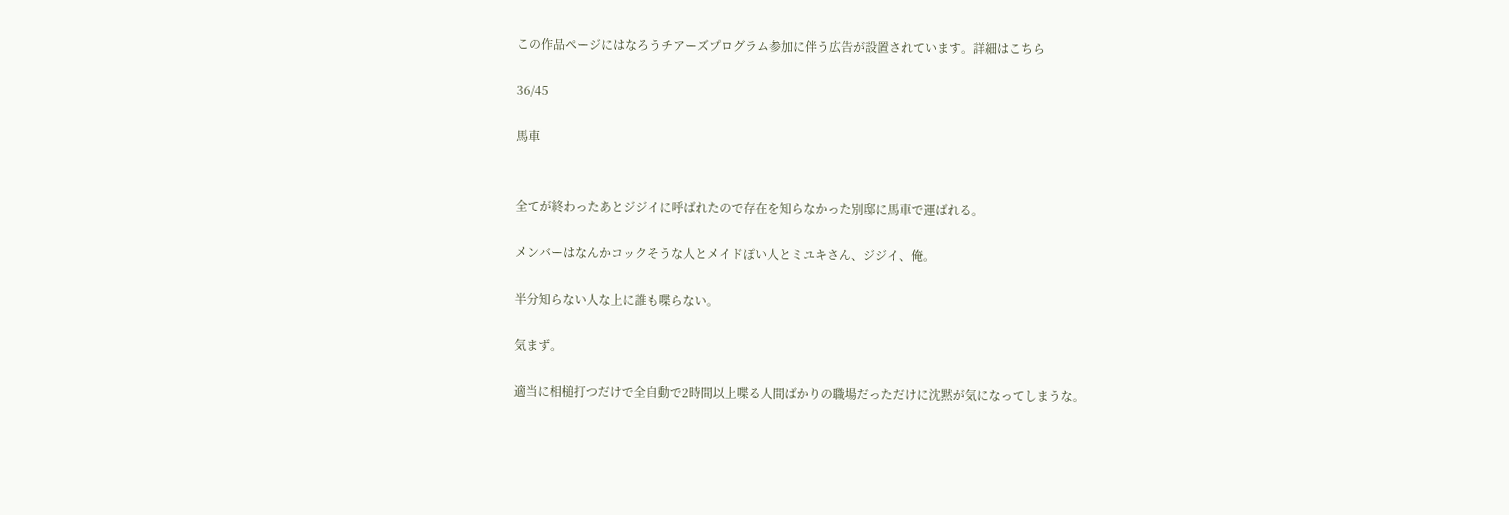この作品ページにはなろうチアーズプログラム参加に伴う広告が設置されています。詳細はこちら

36/45

馬車


全てが終わったあとジジイに呼ばれたので存在を知らなかった別邸に馬車で運ばれる。

メンバーはなんかコックそうな人とメイドぽい人とミユキさん、ジジイ、俺。

半分知らない人な上に誰も喋らない。

気まず。

適当に相槌打つだけで全自動で2時間以上喋る人間ばかりの職場だっただけに沈黙が気になってしまうな。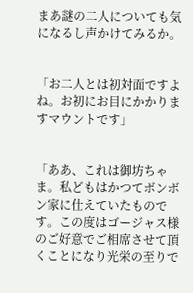まあ謎の二人についても気になるし声かけてみるか。


「お二人とは初対面ですよね。お初にお目にかかりますマウントです」


「ああ、これは御坊ちゃま。私どもはかつてボンボン家に仕えていたものです。この度はゴージャス様のご好意でご相席させて頂くことになり光栄の至りで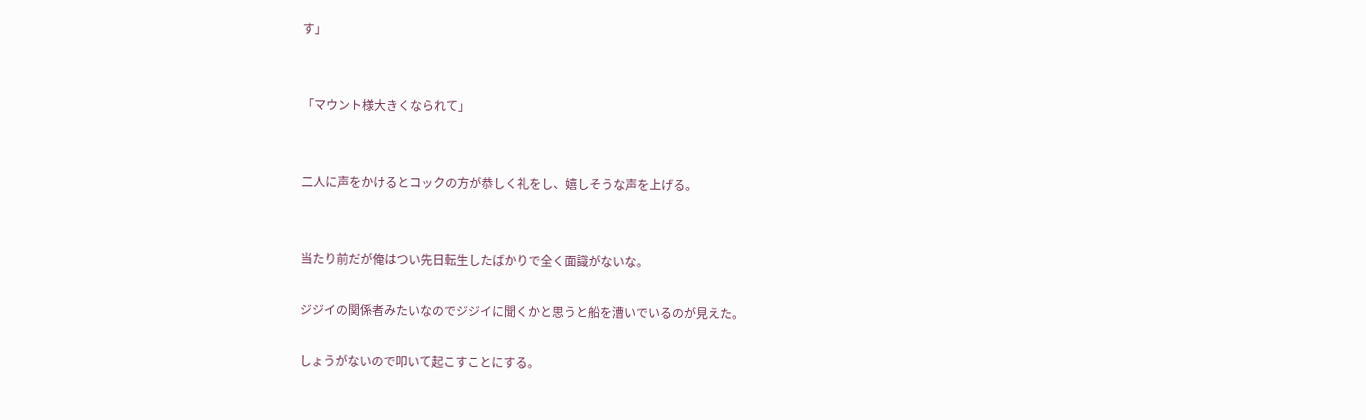す」


「マウント様大きくなられて」


二人に声をかけるとコックの方が恭しく礼をし、嬉しそうな声を上げる。


当たり前だが俺はつい先日転生したばかりで全く面識がないな。

ジジイの関係者みたいなのでジジイに聞くかと思うと船を漕いでいるのが見えた。

しょうがないので叩いて起こすことにする。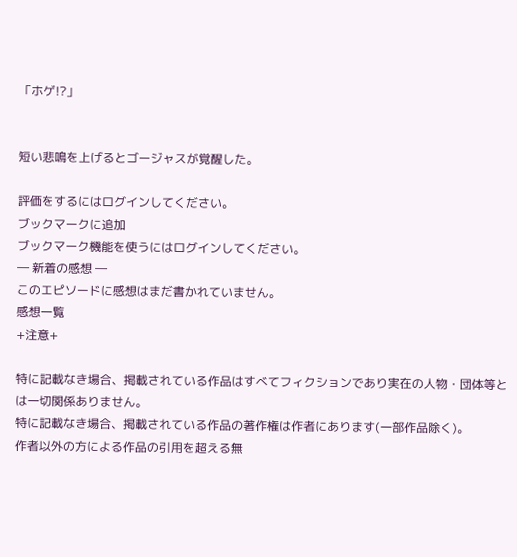「ホゲ!?」


短い悲鳴を上げるとゴージャスが覚醒した。

評価をするにはログインしてください。
ブックマークに追加
ブックマーク機能を使うにはログインしてください。
― 新着の感想 ―
このエピソードに感想はまだ書かれていません。
感想一覧
+注意+

特に記載なき場合、掲載されている作品はすべてフィクションであり実在の人物・団体等とは一切関係ありません。
特に記載なき場合、掲載されている作品の著作権は作者にあります(一部作品除く)。
作者以外の方による作品の引用を超える無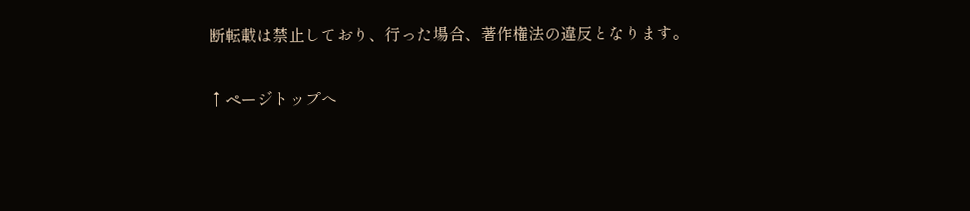断転載は禁止しており、行った場合、著作権法の違反となります。

↑ページトップへ